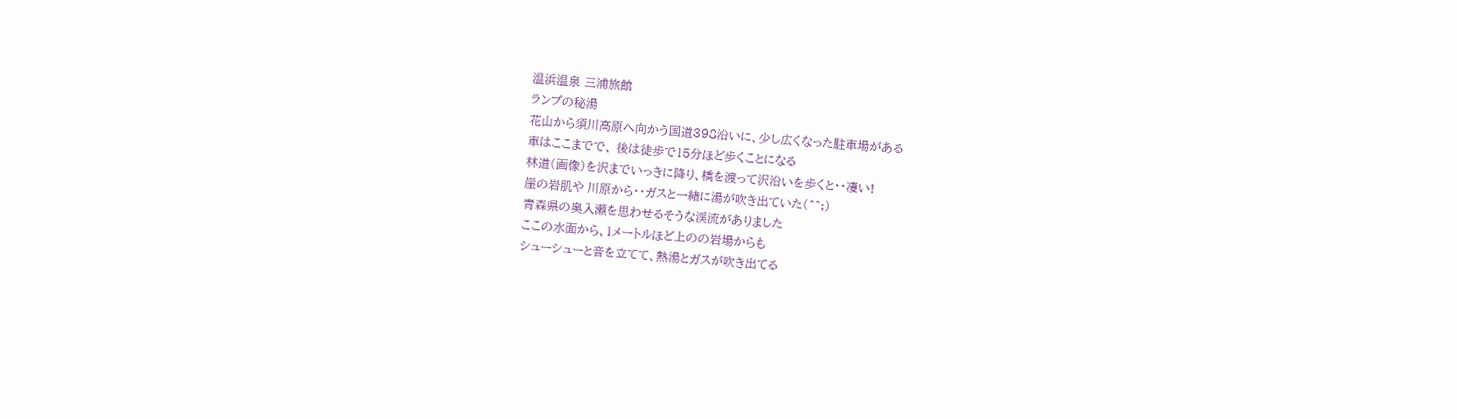温浜温泉 三浦旅館
ランプの秘湯
花山から須川高原へ向かう国道398沿いに、少し広くなった駐車場がある
車はここまでで、 後は徒歩で15分ほど歩くことになる
林道(画像)を沢までいっきに降り、橋を渡って沢沿いを歩くと・・凄い!
崖の岩肌や 川原から・・ガスと一緒に湯が吹き出ていた(^^;)
青森県の奥入瀬を思わせるそうな渓流がありました
ここの水面から、1メートルほど上のの岩場からも
シューシューと音を立てて、熱湯とガスが吹き出てる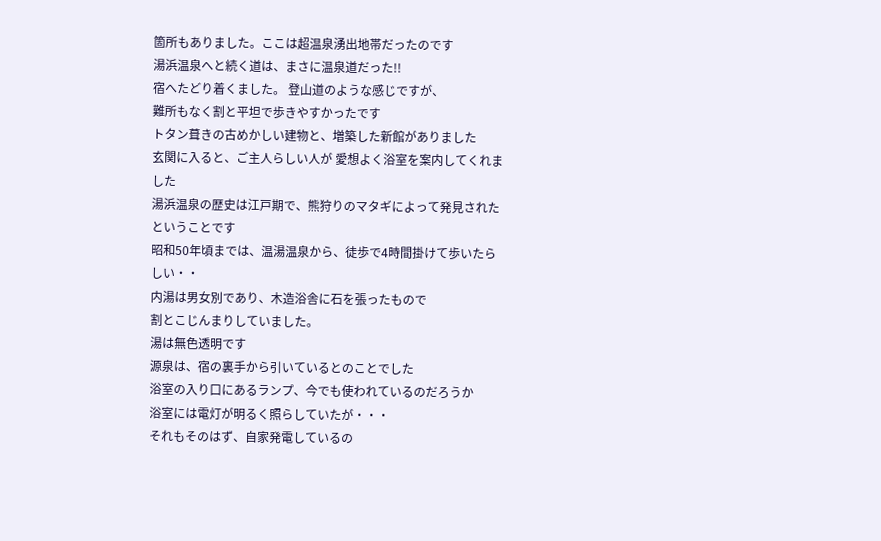箇所もありました。ここは超温泉湧出地帯だったのです
湯浜温泉へと続く道は、まさに温泉道だった!!
宿へたどり着くました。 登山道のような感じですが、
難所もなく割と平坦で歩きやすかったです
トタン葺きの古めかしい建物と、増築した新館がありました
玄関に入ると、ご主人らしい人が 愛想よく浴室を案内してくれました
湯浜温泉の歴史は江戸期で、熊狩りのマタギによって発見されたということです
昭和50年頃までは、温湯温泉から、徒歩で4時間掛けて歩いたらしい・・
内湯は男女別であり、木造浴舎に石を張ったもので
割とこじんまりしていました。
湯は無色透明です
源泉は、宿の裏手から引いているとのことでした
浴室の入り口にあるランプ、今でも使われているのだろうか
浴室には電灯が明るく照らしていたが・・・
それもそのはず、自家発電しているの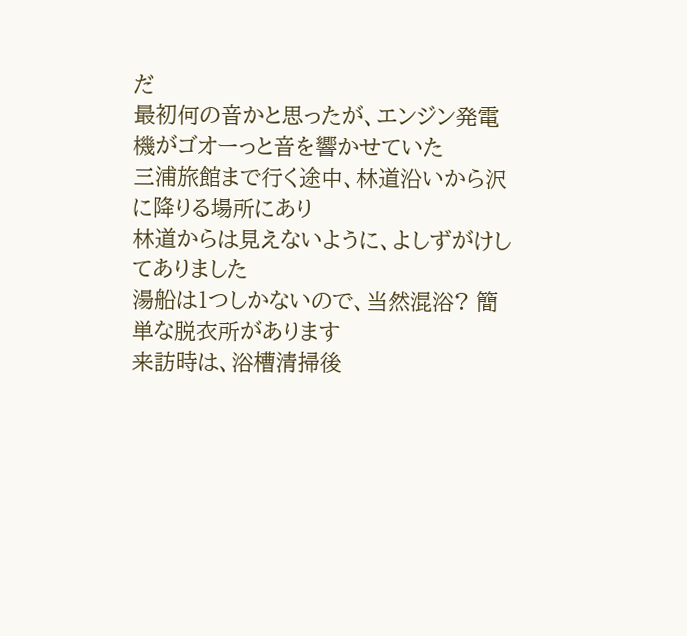だ
最初何の音かと思ったが、エンジン発電機がゴオーっと音を響かせていた
三浦旅館まで行く途中、林道沿いから沢に降りる場所にあり
林道からは見えないように、よしずがけしてありました
湯船は1つしかないので、当然混浴? 簡単な脱衣所があります
来訪時は、浴槽清掃後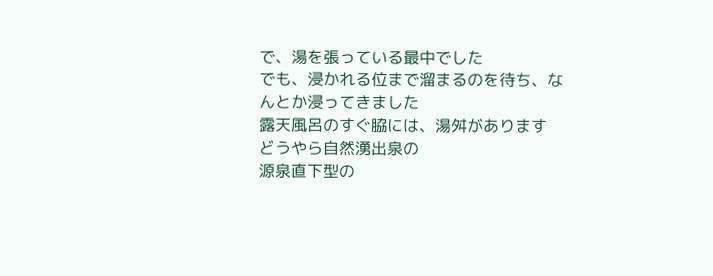で、湯を張っている最中でした
でも、浸かれる位まで溜まるのを待ち、なんとか浸ってきました
露天風呂のすぐ脇には、湯舛があります どうやら自然湧出泉の
源泉直下型の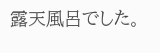露天風呂でした。